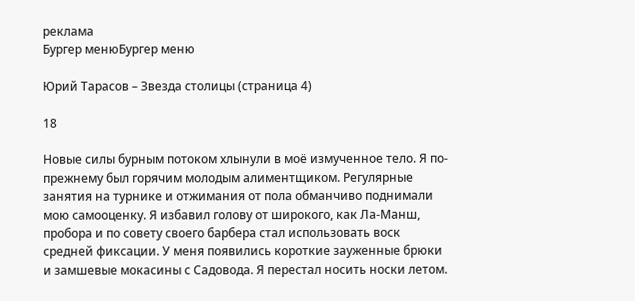реклама
Бургер менюБургер меню

Юрий Тарасов – Звезда столицы (страница 4)

18

Новые силы бурным потоком хлынули в моё измученное тело. Я по-прежнему был горячим молодым алиментщиком. Регулярные занятия на турнике и отжимания от пола обманчиво поднимали мою самооценку. Я избавил голову от широкого, как Ла-Манш, пробора и по совету своего барбера стал использовать воск средней фиксации. У меня появились короткие зауженные брюки и замшевые мокасины с Садовода. Я перестал носить носки летом.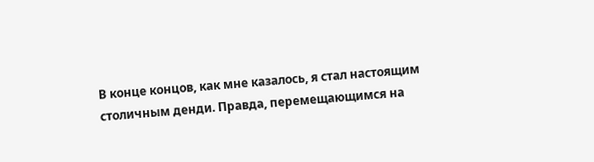В конце концов, как мне казалось, я стал настоящим столичным денди. Правда, перемещающимся на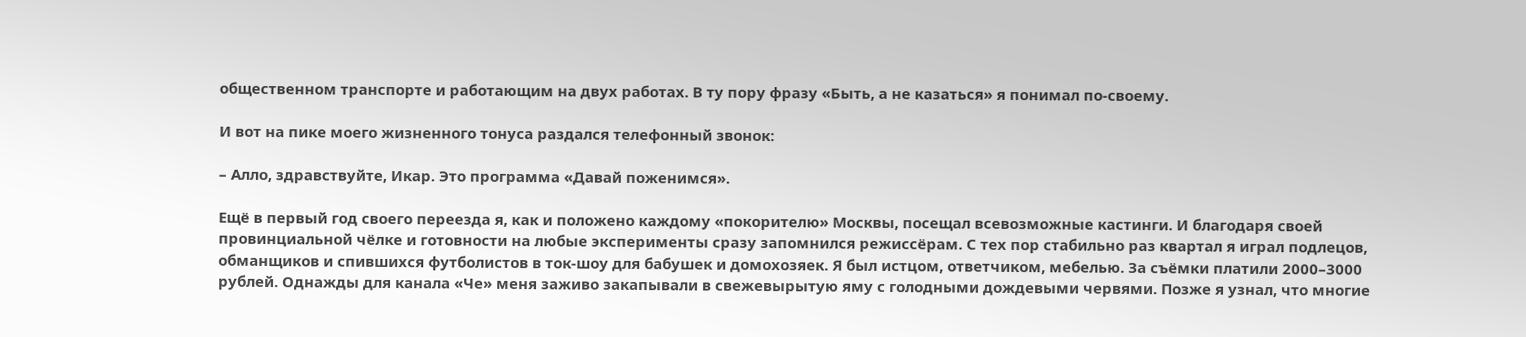общественном транспорте и работающим на двух работах. В ту пору фразу «Быть, а не казаться» я понимал по-своему.

И вот на пике моего жизненного тонуса раздался телефонный звонок:

– Алло, здравствуйте, Икар. Это программа «Давай поженимся».

Ещё в первый год своего переезда я, как и положено каждому «покорителю» Москвы, посещал всевозможные кастинги. И благодаря своей провинциальной чёлке и готовности на любые эксперименты сразу запомнился режиссёрам. С тех пор стабильно раз квартал я играл подлецов, обманщиков и спившихся футболистов в ток-шоу для бабушек и домохозяек. Я был истцом, ответчиком, мебелью. За съёмки платили 2000–3000 рублей. Однажды для канала «Че» меня заживо закапывали в свежевырытую яму с голодными дождевыми червями. Позже я узнал, что многие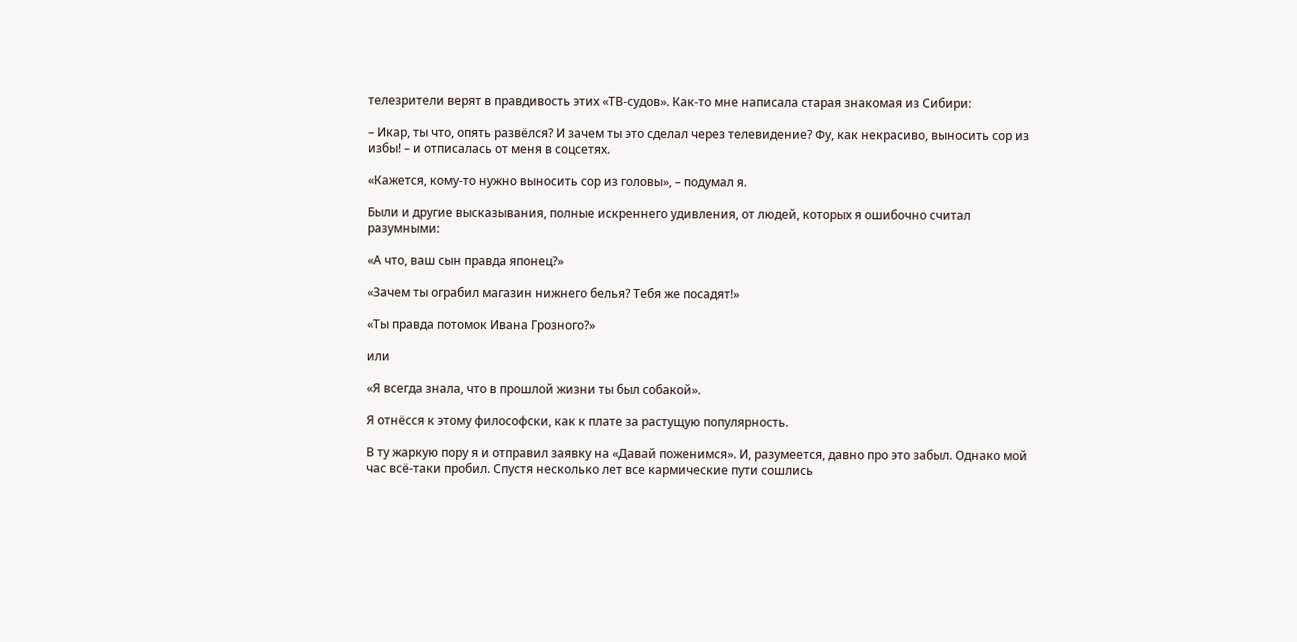телезрители верят в правдивость этих «ТВ-судов». Как-то мне написала старая знакомая из Сибири:

– Икар, ты что, опять развёлся? И зачем ты это сделал через телевидение? Фу, как некрасиво, выносить сор из избы! – и отписалась от меня в соцсетях.

«Кажется, кому-то нужно выносить сор из головы», – подумал я.

Были и другие высказывания, полные искреннего удивления, от людей, которых я ошибочно считал разумными:

«А что, ваш сын правда японец?»

«Зачем ты ограбил магазин нижнего белья? Тебя же посадят!»

«Ты правда потомок Ивана Грозного?»

или

«Я всегда знала, что в прошлой жизни ты был собакой».

Я отнёсся к этому философски, как к плате за растущую популярность.

В ту жаркую пору я и отправил заявку на «Давай поженимся». И, разумеется, давно про это забыл. Однако мой час всё-таки пробил. Спустя несколько лет все кармические пути сошлись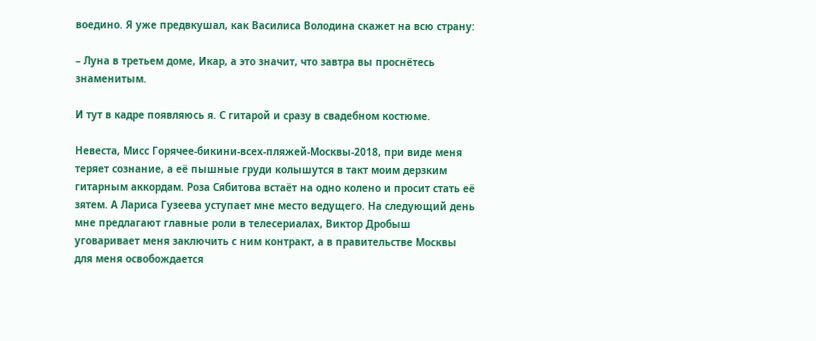воедино. Я уже предвкушал, как Василиса Володина скажет на всю страну:

– Луна в третьем доме, Икар, а это значит, что завтра вы проснётесь знаменитым.

И тут в кадре появляюсь я. С гитарой и сразу в свадебном костюме.

Невеста, Мисс Горячее-бикини-всех-пляжей-Москвы-2018, при виде меня теряет сознание, а её пышные груди колышутся в такт моим дерзким гитарным аккордам. Роза Сябитова встаёт на одно колено и просит стать её зятем. А Лариса Гузеева уступает мне место ведущего. На следующий день мне предлагают главные роли в телесериалах, Виктор Дробыш уговаривает меня заключить с ним контракт, а в правительстве Москвы для меня освобождается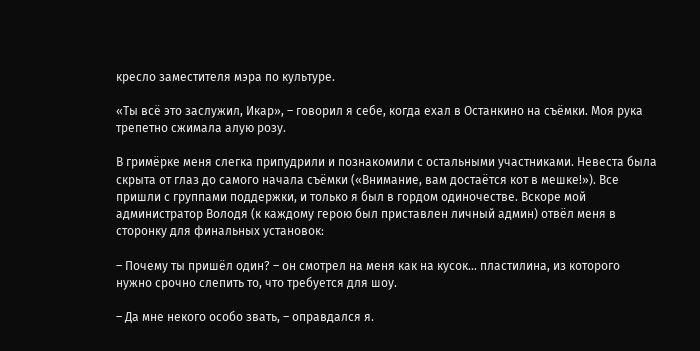кресло заместителя мэра по культуре.

«Ты всё это заслужил, Икар», – говорил я себе, когда ехал в Останкино на съёмки. Моя рука трепетно сжимала алую розу.

В гримёрке меня слегка припудрили и познакомили с остальными участниками. Невеста была скрыта от глаз до самого начала съёмки («Внимание, вам достаётся кот в мешке!»). Все пришли с группами поддержки, и только я был в гордом одиночестве. Вскоре мой администратор Володя (к каждому герою был приставлен личный админ) отвёл меня в сторонку для финальных установок:

– Почему ты пришёл один? – он смотрел на меня как на кусок… пластилина, из которого нужно срочно слепить то, что требуется для шоу.

– Да мне некого особо звать, – оправдался я.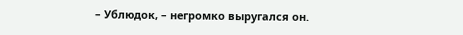– Ублюдок, – негромко выругался он.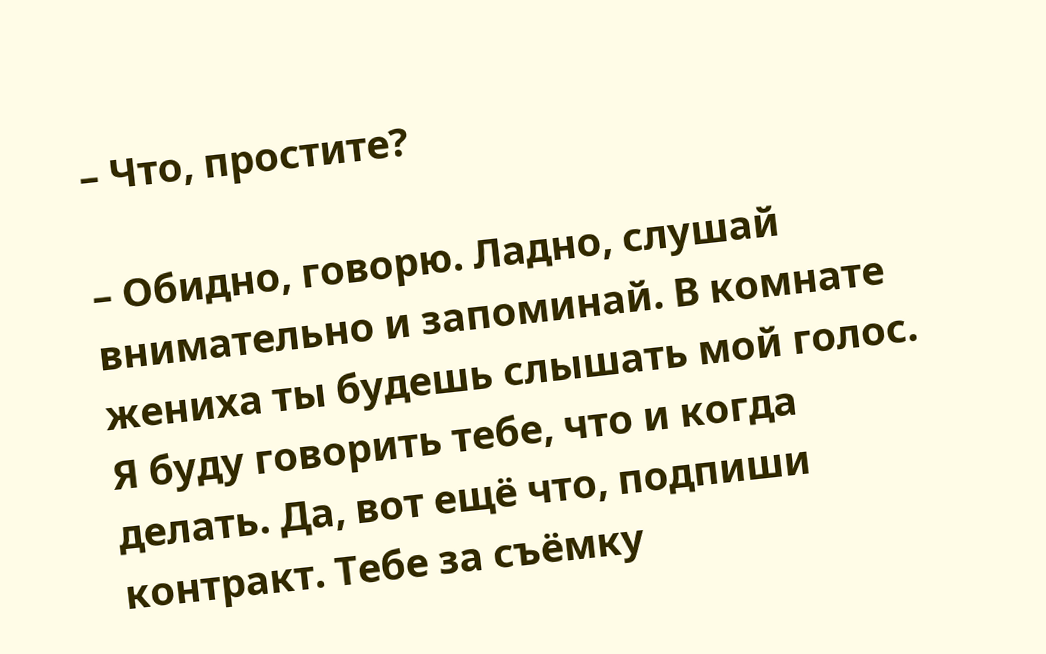– Что, простите?

– Обидно, говорю. Ладно, слушай внимательно и запоминай. В комнате жениха ты будешь слышать мой голос. Я буду говорить тебе, что и когда делать. Да, вот ещё что, подпиши контракт. Тебе за съёмку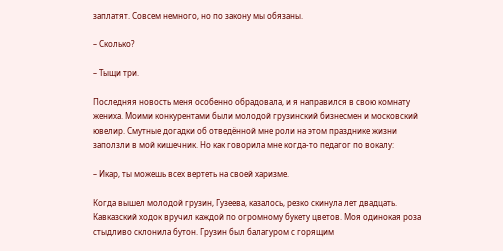заплатят. Совсем немного, но по закону мы обязаны.

– Сколько?

– Тыщи три.

Последняя новость меня особенно обрадовала, и я направился в свою комнату жениха. Моими конкурентами были молодой грузинский бизнесмен и московский ювелир. Смутные догадки об отведённой мне роли на этом празднике жизни заползли в мой кишечник. Но как говорила мне когда-то педагог по вокалу:

– Икар, ты можешь всех вертеть на своей харизме.

Когда вышел молодой грузин, Гузеева, казалось, резко скинула лет двадцать. Кавказский ходок вручил каждой по огромному букету цветов. Моя одинокая роза стыдливо склонила бутон. Грузин был балагуром с горящим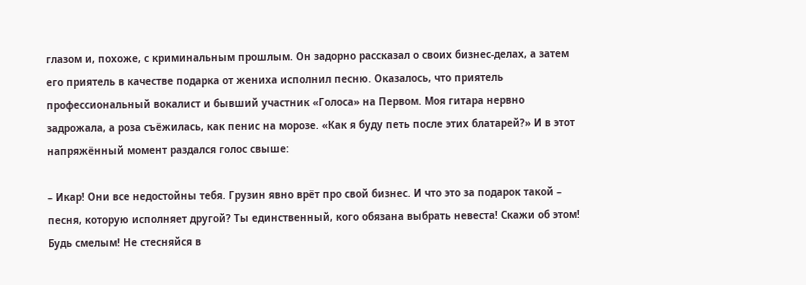глазом и, похоже, с криминальным прошлым. Он задорно рассказал о своих бизнес-делах, а затем его приятель в качестве подарка от жениха исполнил песню. Оказалось, что приятель профессиональный вокалист и бывший участник «Голоса» на Первом. Моя гитара нервно задрожала, а роза съёжилась, как пенис на морозе. «Как я буду петь после этих блатарей?» И в этот напряжённый момент раздался голос свыше:

– Икар! Они все недостойны тебя. Грузин явно врёт про свой бизнес. И что это за подарок такой – песня, которую исполняет другой? Ты единственный, кого обязана выбрать невеста! Скажи об этом! Будь смелым! Не стесняйся в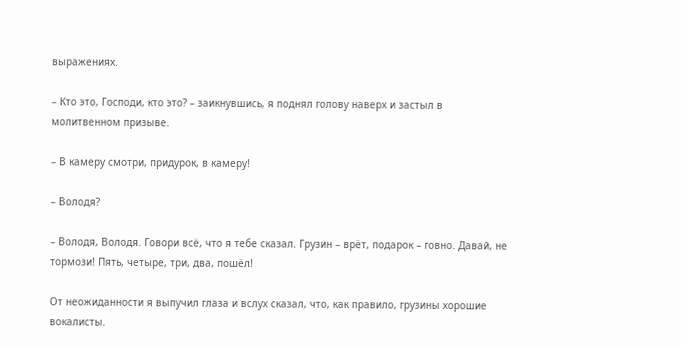выражениях.

– Кто это, Господи, кто это? – заикнувшись, я поднял голову наверх и застыл в молитвенном призыве.

– В камеру смотри, придурок, в камеру!

– Володя?

– Володя, Володя. Говори всё, что я тебе сказал. Грузин – врёт, подарок – говно. Давай, не тормози! Пять, четыре, три, два, пошёл!

От неожиданности я выпучил глаза и вслух сказал, что, как правило, грузины хорошие вокалисты.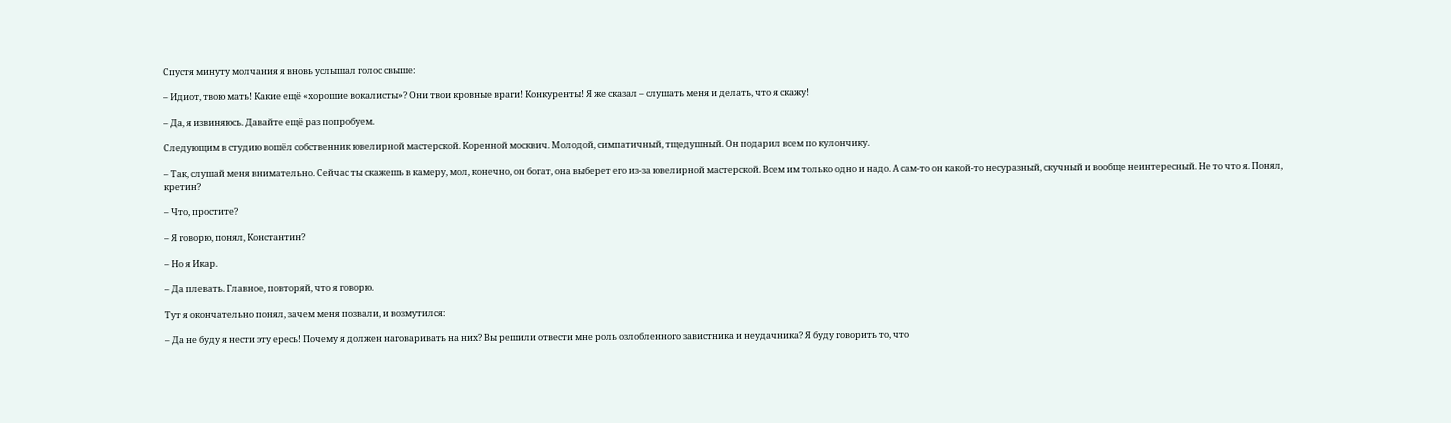Спустя минуту молчания я вновь услышал голос свыше:

– Идиот, твою мать! Какие ещё «хорошие вокалисты»? Они твои кровные враги! Конкуренты! Я же сказал – слушать меня и делать, что я скажу!

– Да, я извиняюсь. Давайте ещё раз попробуем.

Следующим в студию вошёл собственник ювелирной мастерской. Коренной москвич. Молодой, симпатичный, тщедушный. Он подарил всем по кулончику.

– Так, слушай меня внимательно. Сейчас ты скажешь в камеру, мол, конечно, он богат, она выберет его из-за ювелирной мастерской. Всем им только одно и надо. А сам-то он какой-то несуразный, скучный и вообще неинтересный. Не то что я. Понял, кретин?

– Что, простите?

– Я говорю, понял, Константин?

– Но я Икар.

– Да плевать. Главное, повторяй, что я говорю.

Тут я окончательно понял, зачем меня позвали, и возмутился:

– Да не буду я нести эту ересь! Почему я должен наговаривать на них? Вы решили отвести мне роль озлобленного завистника и неудачника? Я буду говорить то, что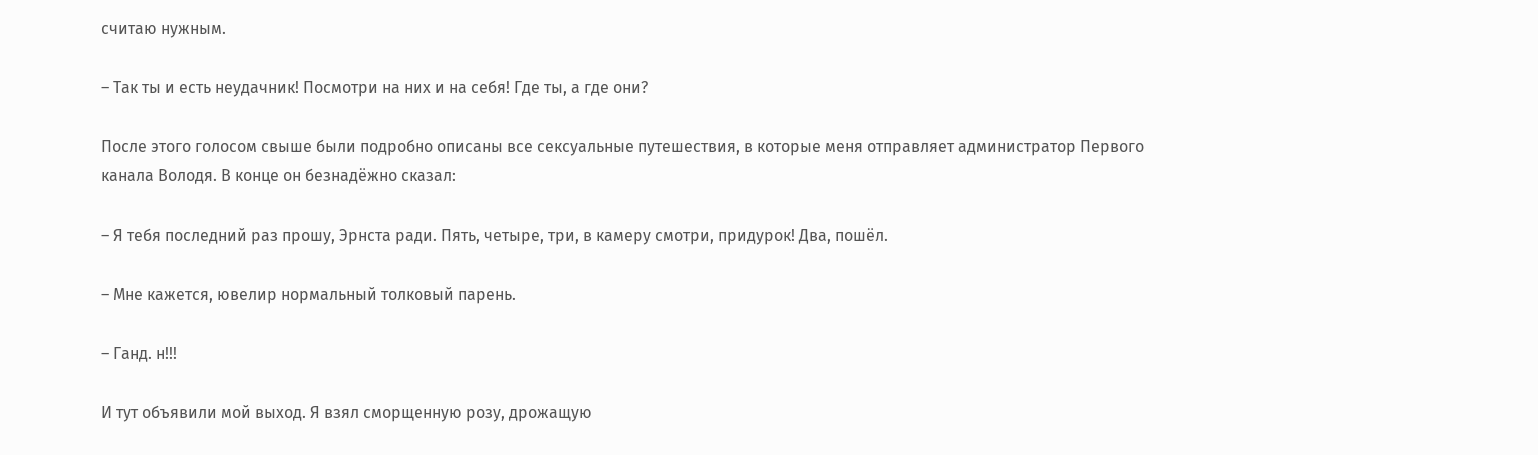считаю нужным.

– Так ты и есть неудачник! Посмотри на них и на себя! Где ты, а где они?

После этого голосом свыше были подробно описаны все сексуальные путешествия, в которые меня отправляет администратор Первого канала Володя. В конце он безнадёжно сказал:

– Я тебя последний раз прошу, Эрнста ради. Пять, четыре, три, в камеру смотри, придурок! Два, пошёл.

– Мне кажется, ювелир нормальный толковый парень.

– Ганд. н!!!

И тут объявили мой выход. Я взял сморщенную розу, дрожащую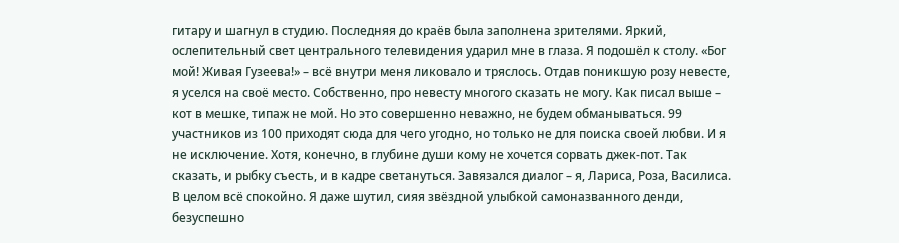гитару и шагнул в студию. Последняя до краёв была заполнена зрителями. Яркий, ослепительный свет центрального телевидения ударил мне в глаза. Я подошёл к столу. «Бог мой! Живая Гузеева!» – всё внутри меня ликовало и тряслось. Отдав поникшую розу невесте, я уселся на своё место. Собственно, про невесту многого сказать не могу. Как писал выше – кот в мешке, типаж не мой. Но это совершенно неважно, не будем обманываться. 99 участников из 100 приходят сюда для чего угодно, но только не для поиска своей любви. И я не исключение. Хотя, конечно, в глубине души кому не хочется сорвать джек-пот. Так сказать, и рыбку съесть, и в кадре светануться. Завязался диалог – я, Лариса, Роза, Василиса. В целом всё спокойно. Я даже шутил, сияя звёздной улыбкой самоназванного денди, безуспешно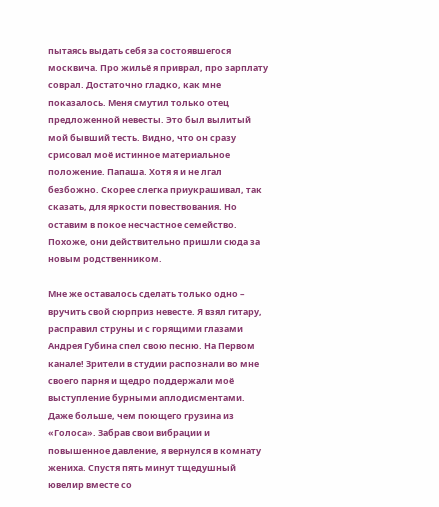пытаясь выдать себя за состоявшегося москвича. Про жильё я приврал, про зарплату соврал. Достаточно гладко, как мне показалось. Меня смутил только отец предложенной невесты. Это был вылитый мой бывший тесть. Видно, что он сразу срисовал моё истинное материальное положение. Папаша. Хотя я и не лгал безбожно. Скорее слегка приукрашивал, так сказать, для яркости повествования. Но оставим в покое несчастное семейство. Похоже, они действительно пришли сюда за новым родственником.

Мне же оставалось сделать только одно – вручить свой сюрприз невесте. Я взял гитару, расправил струны и с горящими глазами Андрея Губина спел свою песню. На Первом канале! Зрители в студии распознали во мне своего парня и щедро поддержали моё выступление бурными аплодисментами. Даже больше, чем поющего грузина из «Голоса». Забрав свои вибрации и повышенное давление, я вернулся в комнату жениха. Спустя пять минут тщедушный ювелир вместе со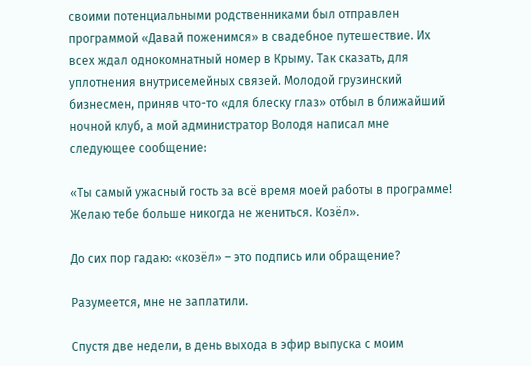своими потенциальными родственниками был отправлен программой «Давай поженимся» в свадебное путешествие. Их всех ждал однокомнатный номер в Крыму. Так сказать, для уплотнения внутрисемейных связей. Молодой грузинский бизнесмен, приняв что-то «для блеску глаз» отбыл в ближайший ночной клуб, а мой администратор Володя написал мне следующее сообщение:

«Ты самый ужасный гость за всё время моей работы в программе! Желаю тебе больше никогда не жениться. Козёл».

До сих пор гадаю: «козёл» – это подпись или обращение?

Разумеется, мне не заплатили.

Спустя две недели, в день выхода в эфир выпуска с моим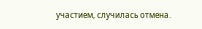участием, случилась отмена.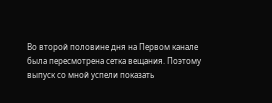Во второй половине дня на Первом канале была пересмотрена сетка вещания. Поэтому выпуск со мной успели показать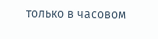только в часовом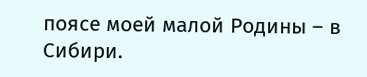поясе моей малой Родины – в Сибири.